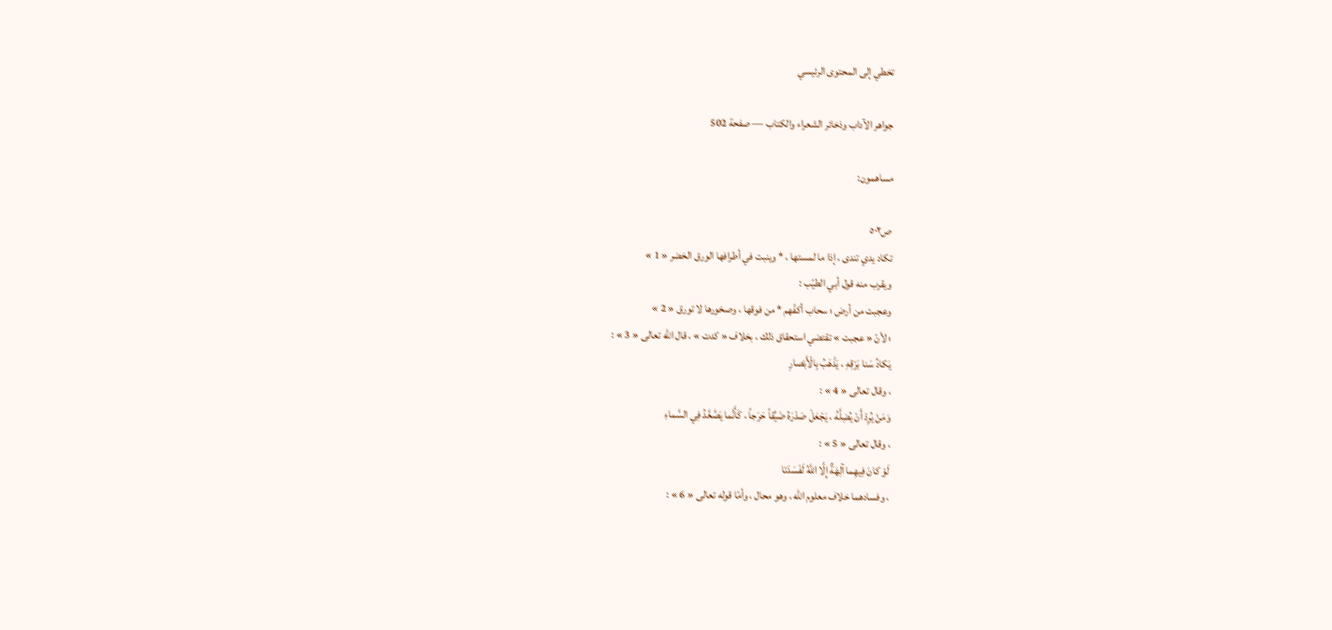تخطي إلى المحتوى الرئيسي

جواهر الآداب وذخائر الشعراء والكتاب — صفحة 502

مساهمون:

ص٥٠٢
تكاد يدي تندى ، إذا ما لمستها ، * وينبت في أطرافها الورق الخضر « 1 »
ويقرب منه قول أبي الطيّب :
وعجبت من أرض ؛ سحاب أكفّهم * من فوقها ، وصخورها لا تورق « 2 »
؛ لأنّ « عجبت » تقتضي استحقاق ذلك ، بخلاف « كدت » ، قال اللّه تعالى « 3 » :
يَكادُ سَنا بَرْقِهِ ، يَذْهَبُ بِالْأَبْصارِ
، وقال تعالى « 4 » :
وَمَنْ يُرِدْ أَنْ يُضِلَّهُ ، يَجْعَلْ صَدْرَهُ ضَيِّقاً حَرَجاً ، كَأَنَّما يَصَّعَّدُ فِي السَّماءِ
، وقال تعالى « 5 » :
لَوْ كانَ فِيهِما آلِهَةٌ إِلَّا اللَّهُ لَفَسَدَتا
، وفسادهما خلاف معلوم اللّه ، وهو محال ، وأمّا قوله تعالى « 6 » :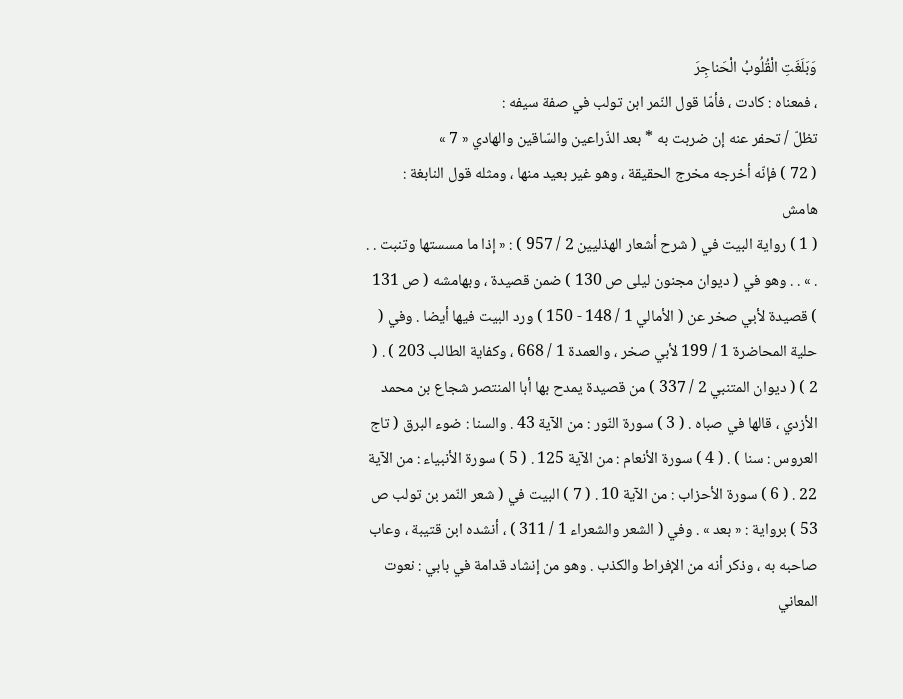وَبَلَغَتِ الْقُلُوبُ الْحَناجِرَ
، فمعناه : كادت ، فأمّا قول النّمر ابن تولب في صفة سيفه :
تظلّ / تحفر عنه إن ضربت به * بعد الذّراعين والسّاقين والهادي « 7 »
( 72 ) فإنّه أخرجه مخرج الحقيقة ، وهو غير بعيد منها ، ومثله قول النابغة :
هامش
( 1 ) رواية البيت في ( شرح أشعار الهذليين 2 / 957 ) : « إذا ما مسستها وتنبت . . . » . . وهو في ( ديوان مجنون ليلى ص 130 ) ضمن قصيدة ، وبهامشه ( ص 131 ) قصيدة لأبي صخر عن ( الأمالي 1 / 148 - 150 ) ورد البيت فيها أيضا . وفي ( حلية المحاضرة 1 / 199 لأبي صخر ، والعمدة 1 / 668 ، وكفاية الطالب 203 ) . ( 2 ) ( ديوان المتنبي 2 / 337 ) من قصيدة يمدح بها أبا المنتصر شجاع بن محمد الأزدي ، قالها في صباه . ( 3 ) سورة النّور : من الآية 43 . والسنا : ضوء البرق ( تاج العروس : سنا ) . ( 4 ) سورة الأنعام : من الآية 125 . ( 5 ) سورة الأنبياء : من الآية 22 . ( 6 ) سورة الأحزاب : من الآية 10 . ( 7 ) البيت في ( شعر النّمر بن تولب ص 53 ) برواية : « بعد » . وفي ( الشعر والشعراء 1 / 311 ) ، أنشده ابن قتيبة ، وعاب صاحبه به ، وذكر أنه من الإفراط والكذب . وهو من إنشاد قدامة في بابي : نعوت المعاني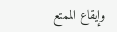وإيقاع الممتع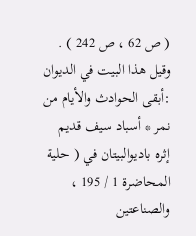( ص 62 ، ص 242 ) . وقيل هذا البيت في الديوان :أبقى الحوادث والأيام من نمر * أسباد سيف قديم إثره باديوالبيتان في ( حلية المحاضرة 1 / 195 ، والصناعتين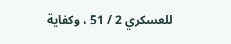للعسكري 2 / 51 ، وكفاية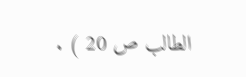الطالب ص 20 ) .